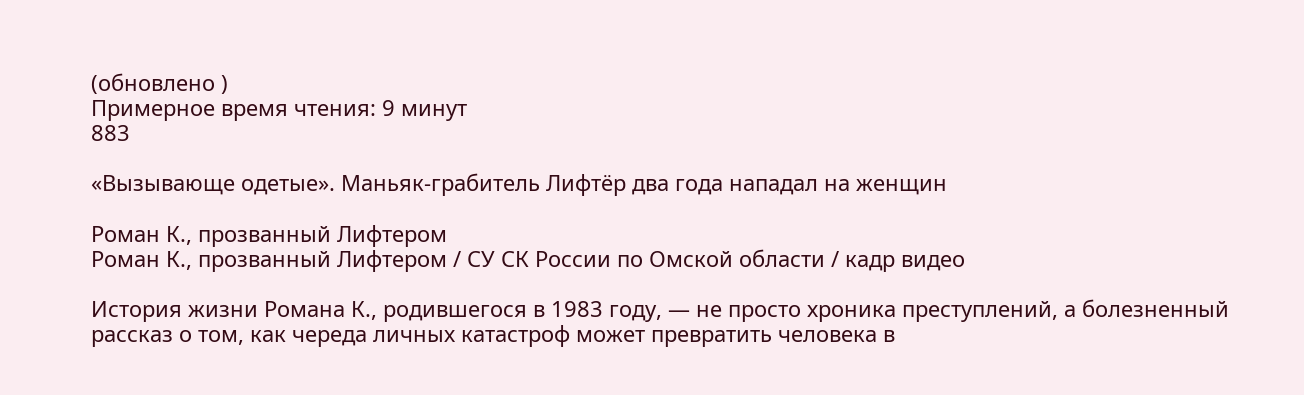(обновлено )
Примерное время чтения: 9 минут
883

«Вызывающе одетые». Маньяк‑грабитель Лифтёр два года нападал на женщин

Роман К., прозванный Лифтером
Роман К., прозванный Лифтером / СУ СК России по Омской области / кадр видео

История жизни Романа К., родившегося в 1983 году, — не просто хроника преступлений, а болезненный рассказ о том, как череда личных катастроф может превратить человека в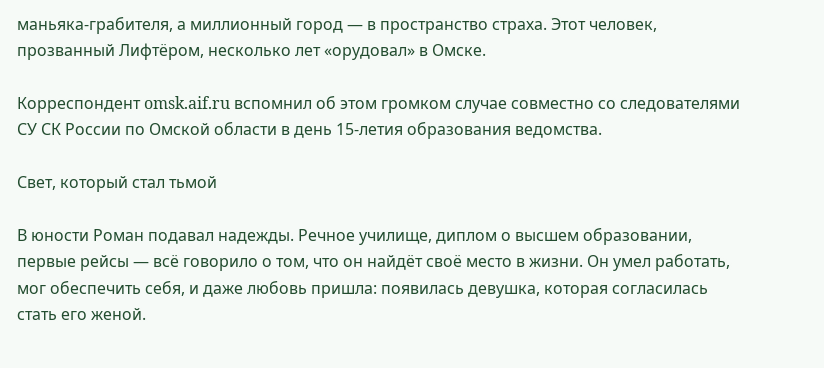маньяка‑грабителя, а миллионный город — в пространство страха. Этот человек, прозванный Лифтёром, несколько лет «орудовал» в Омске.

Корреспондент omsk.aif.ru вспомнил об этом громком случае совместно со следователями СУ СК России по Омской области в день 15-летия образования ведомства.

Свет, который стал тьмой

В юности Роман подавал надежды. Речное училище, диплом о высшем образовании, первые рейсы — всё говорило о том, что он найдёт своё место в жизни. Он умел работать, мог обеспечить себя, и даже любовь пришла: появилась девушка, которая согласилась стать его женой.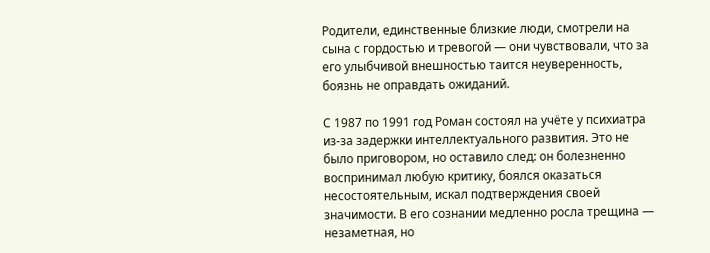Родители, единственные близкие люди, смотрели на сына с гордостью и тревогой — они чувствовали, что за его улыбчивой внешностью таится неуверенность, боязнь не оправдать ожиданий.

С 1987 по 1991 год Роман состоял на учёте у психиатра из‑за задержки интеллектуального развития. Это не было приговором, но оставило след: он болезненно воспринимал любую критику, боялся оказаться несостоятельным, искал подтверждения своей значимости. В его сознании медленно росла трещина — незаметная, но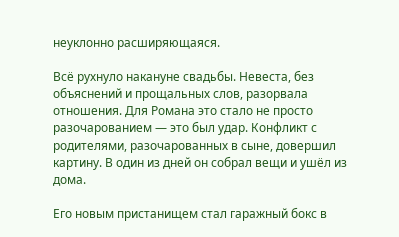неуклонно расширяющаяся.

Всё рухнуло накануне свадьбы. Невеста, без объяснений и прощальных слов, разорвала отношения. Для Романа это стало не просто разочарованием — это был удар. Конфликт с родителями, разочарованных в сыне, довершил картину. В один из дней он собрал вещи и ушёл из дома.

Его новым пристанищем стал гаражный бокс в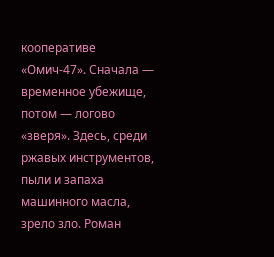кооперативе «Омич‑47». Сначала — временное убежище, потом — логово «зверя». Здесь, среди ржавых инструментов, пыли и запаха машинного масла, зрело зло. Роман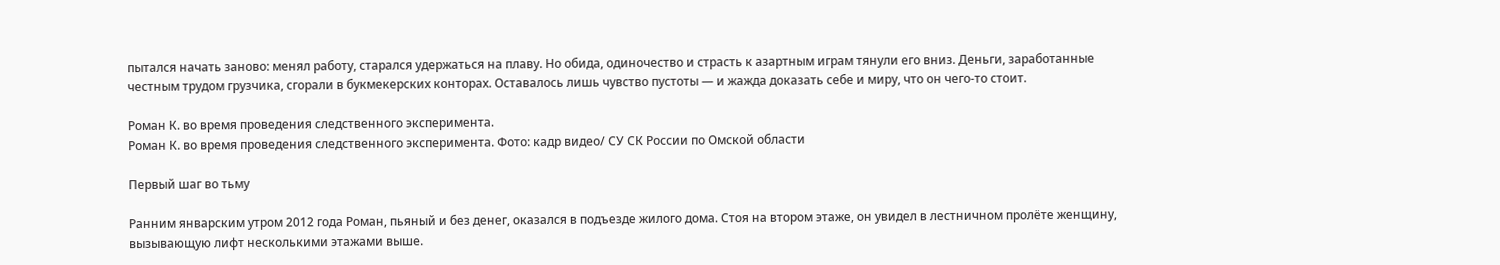пытался начать заново: менял работу, старался удержаться на плаву. Но обида, одиночество и страсть к азартным играм тянули его вниз. Деньги, заработанные честным трудом грузчика, сгорали в букмекерских конторах. Оставалось лишь чувство пустоты — и жажда доказать себе и миру, что он чего‑то стоит.

Роман К. во время проведения следственного эксперимента.
Роман К. во время проведения следственного эксперимента. Фото: кадр видео/ СУ СК России по Омской области

Первый шаг во тьму

Ранним январским утром 2012 года Роман, пьяный и без денег, оказался в подъезде жилого дома. Стоя на втором этаже, он увидел в лестничном пролёте женщину, вызывающую лифт несколькими этажами выше.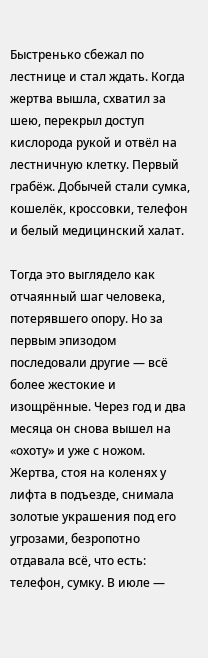Быстренько сбежал по лестнице и стал ждать. Когда жертва вышла, схватил за шею, перекрыл доступ кислорода рукой и отвёл на лестничную клетку. Первый грабёж. Добычей стали сумка, кошелёк, кроссовки, телефон и белый медицинский халат.

Тогда это выглядело как отчаянный шаг человека, потерявшего опору. Но за первым эпизодом последовали другие — всё более жестокие и изощрённые. Через год и два месяца он снова вышел на «охоту» и уже с ножом. Жертва, стоя на коленях у лифта в подъезде, снимала золотые украшения под его угрозами, безропотно отдавала всё, что есть: телефон, сумку. В июле —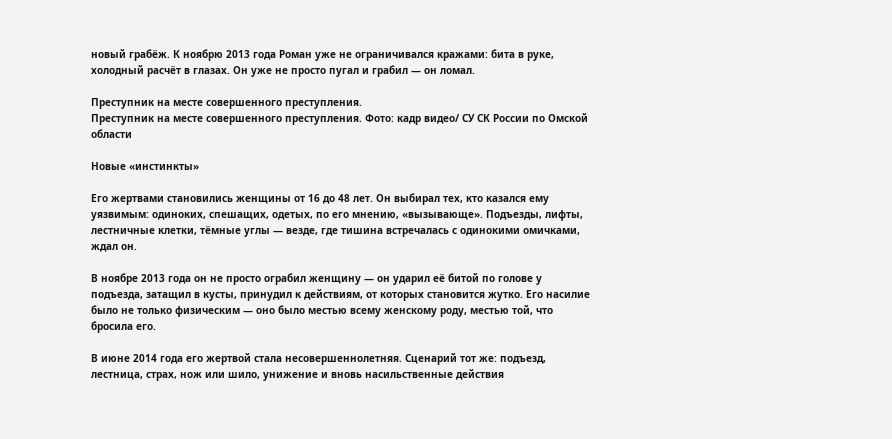новый грабёж. К ноябрю 2013 года Роман уже не ограничивался кражами: бита в руке, холодный расчёт в глазах. Он уже не просто пугал и грабил — он ломал.

Преступник на месте совершенного преступления.
Преступник на месте совершенного преступления. Фото: кадр видео/ СУ СК России по Омской области

Новые «инстинкты»

Его жертвами становились женщины от 16 до 48 лет. Он выбирал тех, кто казался ему уязвимым: одиноких, спешащих, одетых, по его мнению, «вызывающе». Подъезды, лифты, лестничные клетки, тёмные углы — везде, где тишина встречалась с одинокими омичками, ждал он.

В ноябре 2013 года он не просто ограбил женщину — он ударил её битой по голове у подъезда, затащил в кусты, принудил к действиям, от которых становится жутко. Его насилие было не только физическим — оно было местью всему женскому роду, местью той, что бросила его.

В июне 2014 года его жертвой стала несовершеннолетняя. Сценарий тот же: подъезд, лестница, страх, нож или шило, унижение и вновь насильственные действия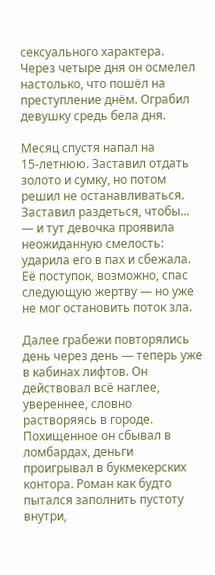сексуального характера. Через четыре дня он осмелел настолько, что пошёл на преступление днём. Ограбил девушку средь бела дня.

Месяц спустя напал на 15‑летнюю. Заставил отдать золото и сумку, но потом решил не останавливаться. Заставил раздеться, чтобы... — и тут девочка проявила неожиданную смелость: ударила его в пах и сбежала. Её поступок, возможно, спас следующую жертву — но уже не мог остановить поток зла.

Далее грабежи повторялись день через день — теперь уже в кабинах лифтов. Он действовал всё наглее, увереннее, словно растворяясь в городе. Похищенное он сбывал в ломбардах, деньги проигрывал в букмекерских контора. Роман как будто пытался заполнить пустоту внутри,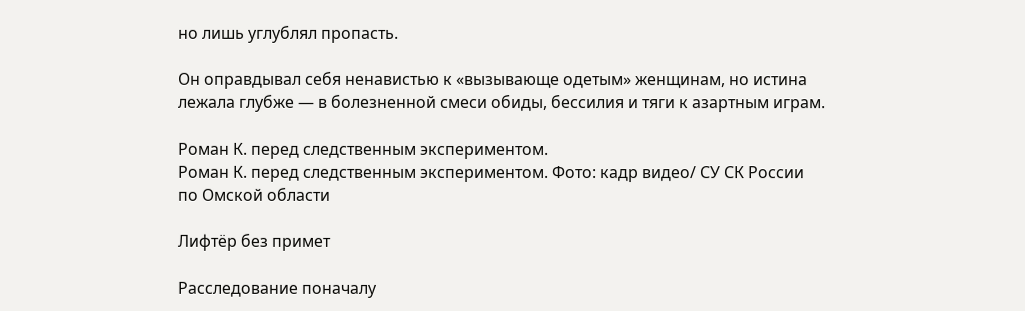но лишь углублял пропасть.

Он оправдывал себя ненавистью к «вызывающе одетым» женщинам, но истина лежала глубже — в болезненной смеси обиды, бессилия и тяги к азартным играм.

Роман К. перед следственным экспериментом.
Роман К. перед следственным экспериментом. Фото: кадр видео/ СУ СК России по Омской области

Лифтёр без примет

Расследование поначалу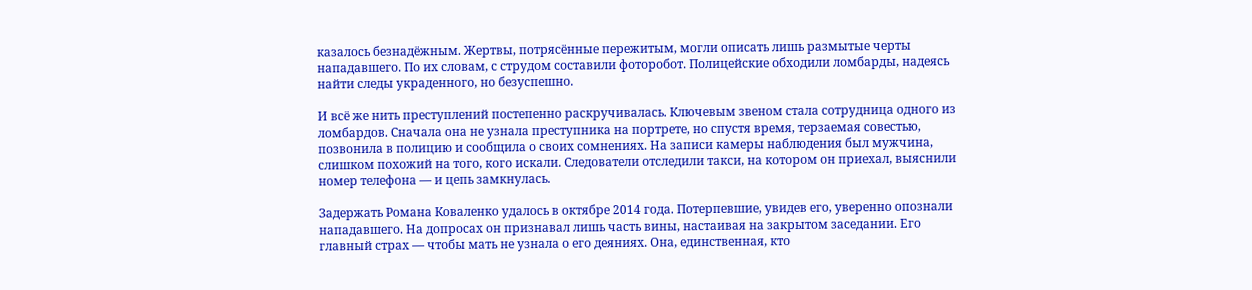казалось безнадёжным. Жертвы, потрясённые пережитым, могли описать лишь размытые черты нападавшего. По их словам, с струдом составили фоторобот. Полицейские обходили ломбарды, надеясь найти следы украденного, но безуспешно.

И всё же нить преступлений постепенно раскручивалась. Ключевым звеном стала сотрудница одного из ломбардов. Сначала она не узнала преступника на портрете, но спустя время, терзаемая совестью, позвонила в полицию и сообщила о своих сомнениях. На записи камеры наблюдения был мужчина, слишком похожий на того, кого искали. Следователи отследили такси, на котором он приехал, выяснили номер телефона — и цепь замкнулась.

Задержать Романа Коваленко удалось в октябре 2014 года. Потерпевшие, увидев его, уверенно опознали нападавшего. На допросах он признавал лишь часть вины, настаивая на закрытом заседании. Его главный страх — чтобы мать не узнала о его деяниях. Она, единственная, кто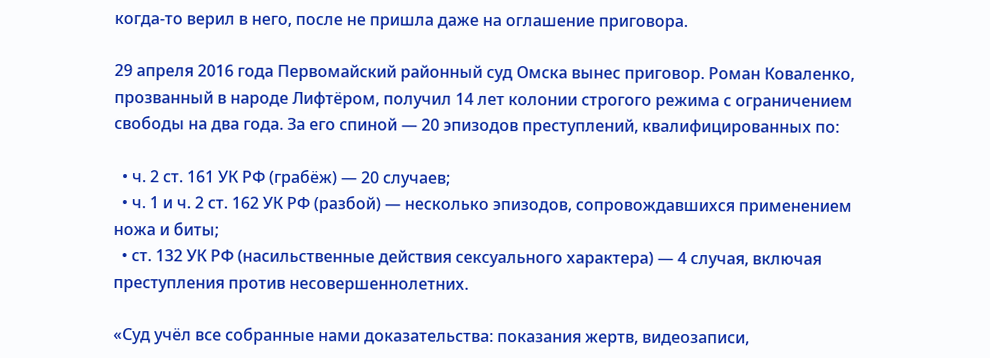когда‑то верил в него, после не пришла даже на оглашение приговора.

29 апреля 2016 года Первомайский районный суд Омска вынес приговор. Роман Коваленко, прозванный в народе Лифтёром, получил 14 лет колонии строгого режима с ограничением свободы на два года. За его спиной — 20 эпизодов преступлений, квалифицированных по:

  • ч. 2 ст. 161 УК РФ (грабёж) — 20 случаев;
  • ч. 1 и ч. 2 ст. 162 УК РФ (разбой) — несколько эпизодов, сопровождавшихся применением ножа и биты;
  • ст. 132 УК РФ (насильственные действия сексуального характера) — 4 случая, включая преступления против несовершеннолетних.

«Суд учёл все собранные нами доказательства: показания жертв, видеозаписи,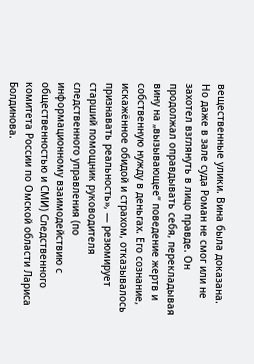вещественные улики. Вина была доказана. Но даже в зале суда Роман не смог или не захотел взглянуть в лицо правде. Он продолжал оправдывать себя, перекладывая вину на „вызывающее“ поведение жертв и собственную нужду в деньгах. Его сознание, искажённое обидой и страхом, отказывалось признавать реальность», — резюмирует старший помощник руководителя следственного управления (по информационному взаимодействию с общественностью и СМИ) Следственного комитета России по Омской области Лариса Болдинова.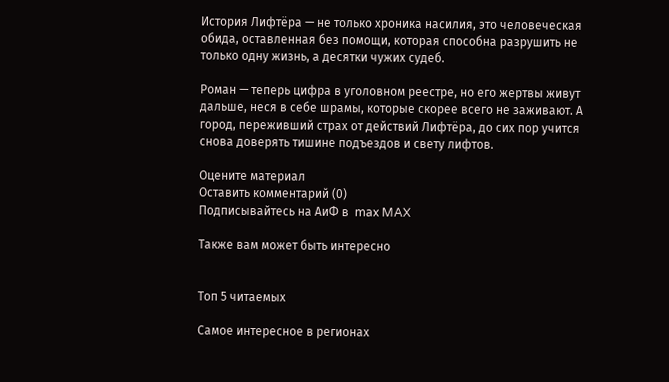История Лифтёра — не только хроника насилия, это человеческая обида, оставленная без помощи, которая способна разрушить не только одну жизнь, а десятки чужих судеб.

Роман — теперь цифра в уголовном реестре, но его жертвы живут дальше, неся в себе шрамы, которые скорее всего не заживают. А город, переживший страх от действий Лифтёра, до сих пор учится снова доверять тишине подъездов и свету лифтов.

Оцените материал
Оставить комментарий (0)
Подписывайтесь на АиФ в  max MAX

Также вам может быть интересно


Топ 5 читаемых

Самое интересное в регионах